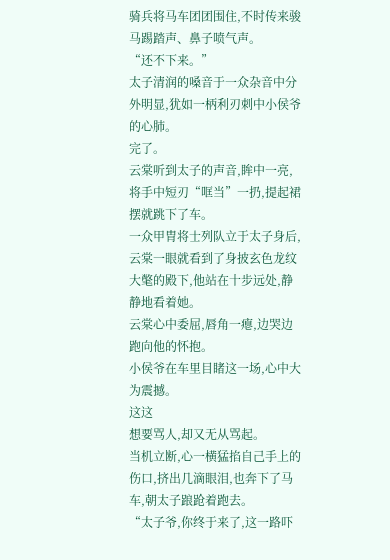骑兵将马车团团围住,不时传来骏马踢踏声、鼻子喷气声。
“还不下来。”
太子清润的嗓音于一众杂音中分外明显,犹如一柄利刃刺中小侯爷的心肺。
完了。
云棠听到太子的声音,眸中一亮,将手中短刃“哐当”一扔,提起裙摆就跳下了车。
一众甲胄将士列队立于太子身后,云棠一眼就看到了身披玄色龙纹大氅的殿下,他站在十步远处,静静地看着她。
云棠心中委屈,唇角一瘪,边哭边跑向他的怀抱。
小侯爷在车里目睹这一场,心中大为震撼。
这这
想要骂人,却又无从骂起。
当机立断,心一横猛掐自己手上的伤口,挤出几滴眼泪,也奔下了马车,朝太子踉跄着跑去。
“太子爷,你终于来了,这一路吓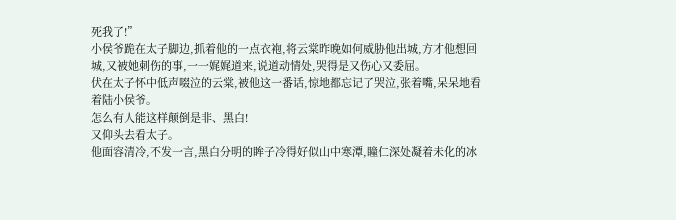死我了!”
小侯爷跪在太子脚边,抓着他的一点衣袍,将云棠昨晚如何威胁他出城,方才他想回城,又被她刺伤的事,一一娓娓道来,说道动情处,哭得是又伤心又委屈。
伏在太子怀中低声啜泣的云棠,被他这一番话,惊地都忘记了哭泣,张着嘴,呆呆地看着陆小侯爷。
怎么有人能这样颠倒是非、黑白!
又仰头去看太子。
他面容清冷,不发一言,黑白分明的眸子冷得好似山中寒潭,瞳仁深处凝着未化的冰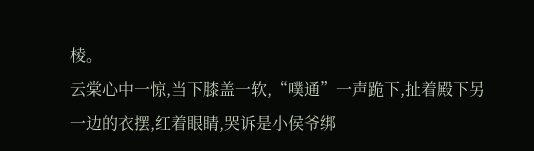棱。
云棠心中一惊,当下膝盖一软,“噗通”一声跪下,扯着殿下另一边的衣摆,红着眼睛,哭诉是小侯爷绑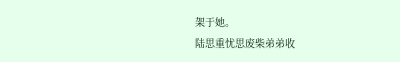架于她。
陆思重忧思废柴弟弟收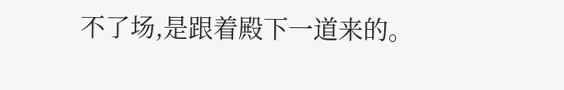不了场,是跟着殿下一道来的。